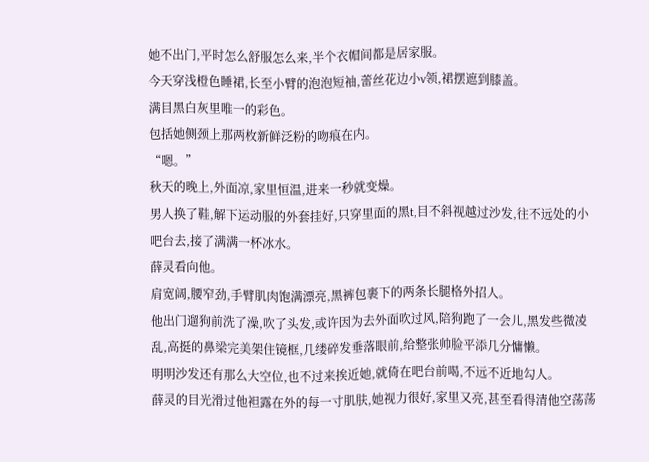她不出门,平时怎么舒服怎么来,半个衣帽间都是居家服。
今天穿浅橙色睡裙,长至小臂的泡泡短袖,蕾丝花边小v领,裙摆遮到膝盖。
满目黑白灰里唯一的彩色。
包括她侧颈上那两枚新鲜泛粉的吻痕在内。
“嗯。”
秋天的晚上,外面凉,家里恒温,进来一秒就变燥。
男人换了鞋,解下运动服的外套挂好,只穿里面的黑t,目不斜视越过沙发,往不远处的小吧台去,接了满满一杯冰水。
薛灵看向他。
肩宽阔,腰窄劲,手臂肌肉饱满漂亮,黑裤包裹下的两条长腿格外招人。
他出门遛狗前洗了澡,吹了头发,或许因为去外面吹过风,陪狗跑了一会儿,黑发些微凌乱,高挺的鼻梁完美架住镜框,几缕碎发垂落眼前,给整张帅脸平添几分慵懒。
明明沙发还有那么大空位,也不过来挨近她,就倚在吧台前喝,不远不近地勾人。
薛灵的目光滑过他袒露在外的每一寸肌肤,她视力很好,家里又亮,甚至看得清他空荡荡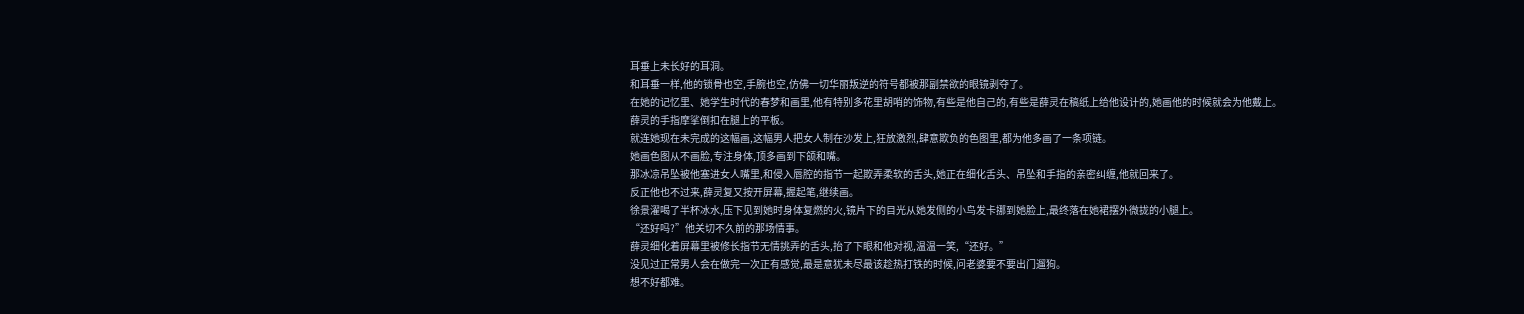耳垂上未长好的耳洞。
和耳垂一样,他的锁骨也空,手腕也空,仿佛一切华丽叛逆的符号都被那副禁欲的眼镜剥夺了。
在她的记忆里、她学生时代的春梦和画里,他有特别多花里胡哨的饰物,有些是他自己的,有些是薛灵在稿纸上给他设计的,她画他的时候就会为他戴上。
薛灵的手指摩挲倒扣在腿上的平板。
就连她现在未完成的这幅画,这幅男人把女人制在沙发上,狂放激烈,肆意欺负的色图里,都为他多画了一条项链。
她画色图从不画脸,专注身体,顶多画到下颌和嘴。
那冰凉吊坠被他塞进女人嘴里,和侵入唇腔的指节一起欺弄柔软的舌头,她正在细化舌头、吊坠和手指的亲密纠缠,他就回来了。
反正他也不过来,薛灵复又按开屏幕,握起笔,继续画。
徐景濯喝了半杯冰水,压下见到她时身体复燃的火,镜片下的目光从她发侧的小鸟发卡挪到她脸上,最终落在她裙摆外微拢的小腿上。
“还好吗?”他关切不久前的那场情事。
薛灵细化着屏幕里被修长指节无情挑弄的舌头,抬了下眼和他对视,温温一笑,“还好。”
没见过正常男人会在做完一次正有感觉,最是意犹未尽最该趁热打铁的时候,问老婆要不要出门遛狗。
想不好都难。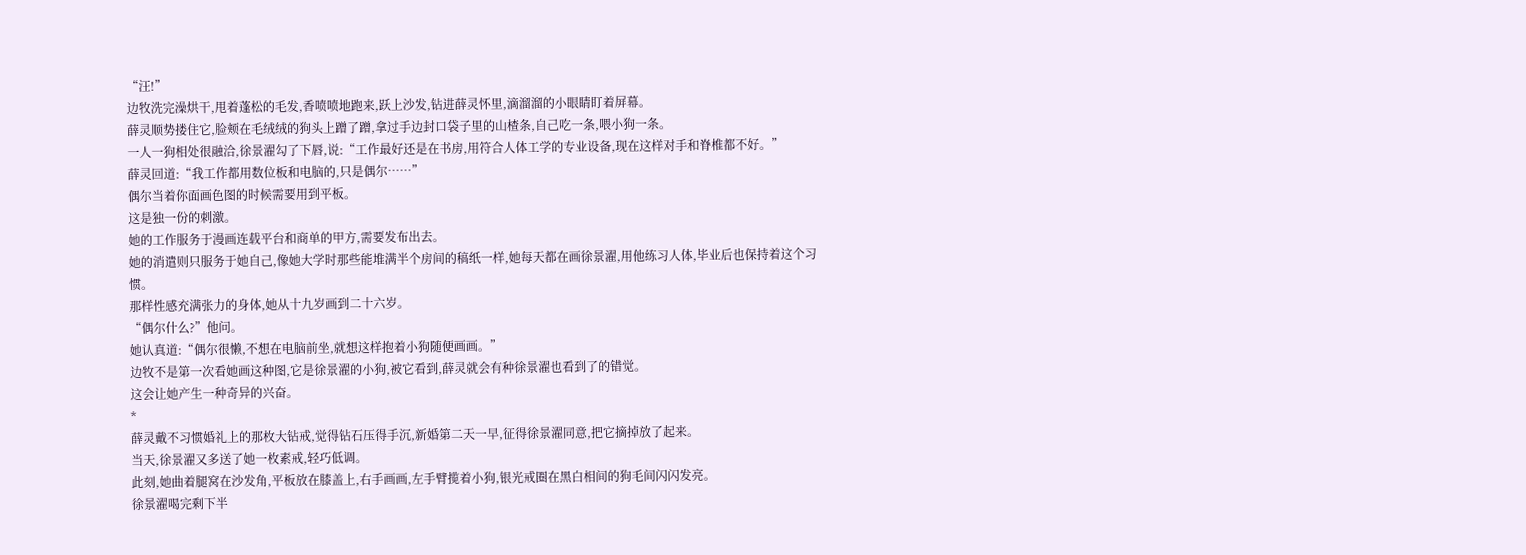“汪!”
边牧洗完澡烘干,甩着蓬松的毛发,香喷喷地跑来,跃上沙发,钻进薛灵怀里,滴溜溜的小眼睛盯着屏幕。
薛灵顺势搂住它,脸颊在毛绒绒的狗头上蹭了蹭,拿过手边封口袋子里的山楂条,自己吃一条,喂小狗一条。
一人一狗相处很融洽,徐景濯勾了下唇,说:“工作最好还是在书房,用符合人体工学的专业设备,现在这样对手和脊椎都不好。”
薛灵回道:“我工作都用数位板和电脑的,只是偶尔……”
偶尔当着你面画色图的时候需要用到平板。
这是独一份的刺激。
她的工作服务于漫画连载平台和商单的甲方,需要发布出去。
她的消遣则只服务于她自己,像她大学时那些能堆满半个房间的稿纸一样,她每天都在画徐景濯,用他练习人体,毕业后也保持着这个习惯。
那样性感充满张力的身体,她从十九岁画到二十六岁。
“偶尔什么?”他问。
她认真道:“偶尔很懒,不想在电脑前坐,就想这样抱着小狗随便画画。”
边牧不是第一次看她画这种图,它是徐景濯的小狗,被它看到,薛灵就会有种徐景濯也看到了的错觉。
这会让她产生一种奇异的兴奋。
*
薛灵戴不习惯婚礼上的那枚大钻戒,觉得钻石压得手沉,新婚第二天一早,征得徐景濯同意,把它摘掉放了起来。
当天,徐景濯又多送了她一枚素戒,轻巧低调。
此刻,她曲着腿窝在沙发角,平板放在膝盖上,右手画画,左手臂揽着小狗,银光戒圈在黑白相间的狗毛间闪闪发亮。
徐景濯喝完剩下半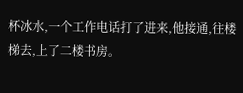杯冰水,一个工作电话打了进来,他接通,往楼梯去,上了二楼书房。